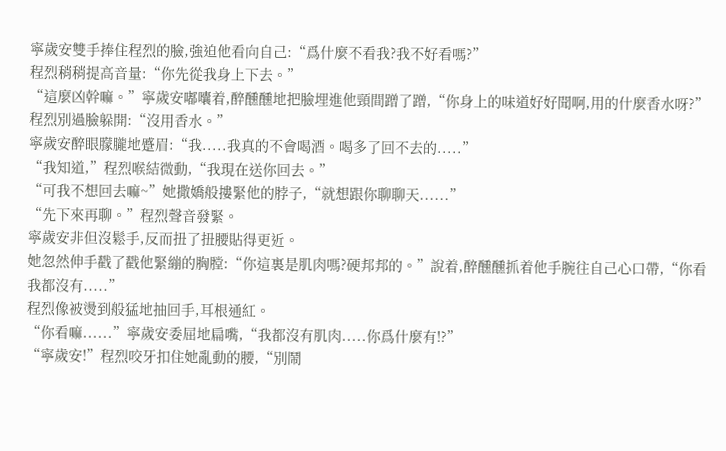寧歲安雙手捧住程烈的臉,強迫他看向自己:“爲什麼不看我?我不好看嗎?”
程烈稍稍提高音量:“你先從我身上下去。”
“這麼凶幹嘛。”寧歲安嘟囔着,醉醺醺地把臉埋進他頸間蹭了蹭,“你身上的味道好好聞啊,用的什麼香水呀?”
程烈別過臉躲開:“沒用香水。”
寧歲安醉眼朦朧地蹙眉:“我.....我真的不會喝酒。喝多了回不去的.....”
“我知道,”程烈喉結微動,“我現在送你回去。”
“可我不想回去嘛~”她撒嬌般摟緊他的脖子,“就想跟你聊聊天......”
“先下來再聊。”程烈聲音發緊。
寧歲安非但沒鬆手,反而扭了扭腰貼得更近。
她忽然伸手戳了戳他緊繃的胸膛:“你這裏是肌肉嗎?硬邦邦的。”說着,醉醺醺抓着他手腕往自己心口帶,“你看我都沒有.....”
程烈像被燙到般猛地抽回手,耳根通紅。
“你看嘛......”寧歲安委屈地扁嘴,“我都沒有肌肉.....你爲什麼有!?”
“寧歲安!”程烈咬牙扣住她亂動的腰,“別鬧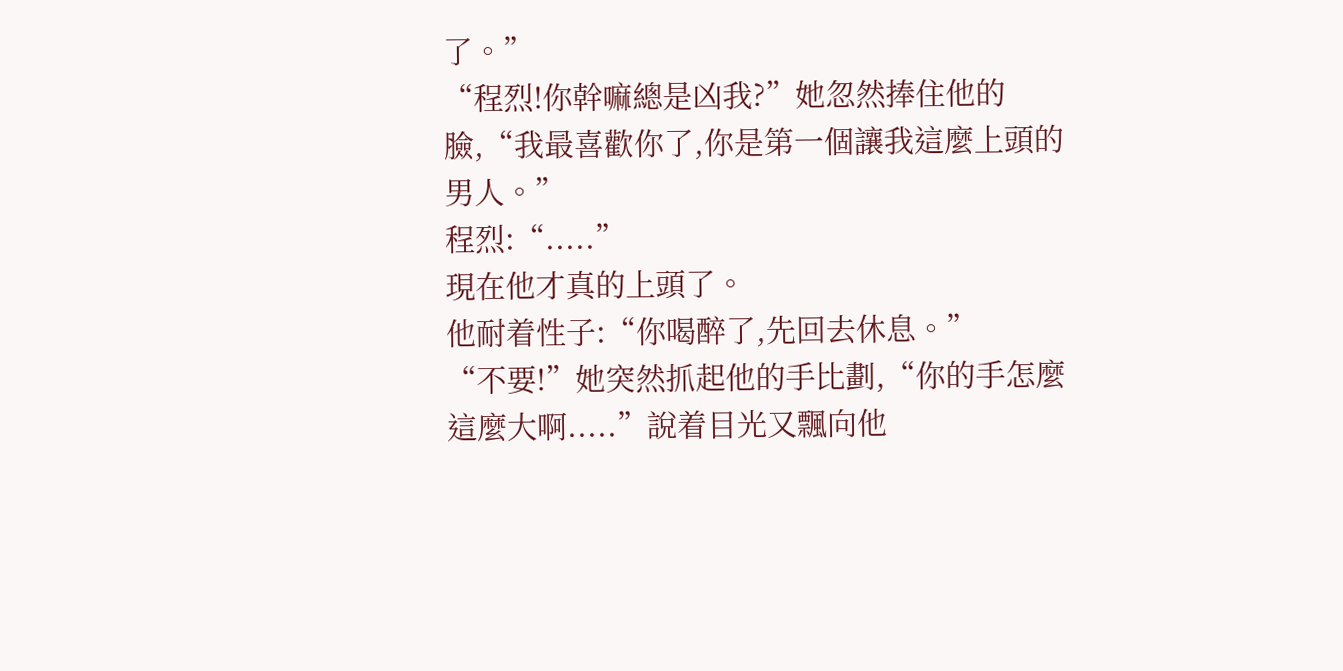了。”
“程烈!你幹嘛總是凶我?”她忽然捧住他的臉,“我最喜歡你了,你是第一個讓我這麼上頭的男人。”
程烈:“.....”
現在他才真的上頭了。
他耐着性子:“你喝醉了,先回去休息。”
“不要!”她突然抓起他的手比劃,“你的手怎麼這麼大啊.....”說着目光又飄向他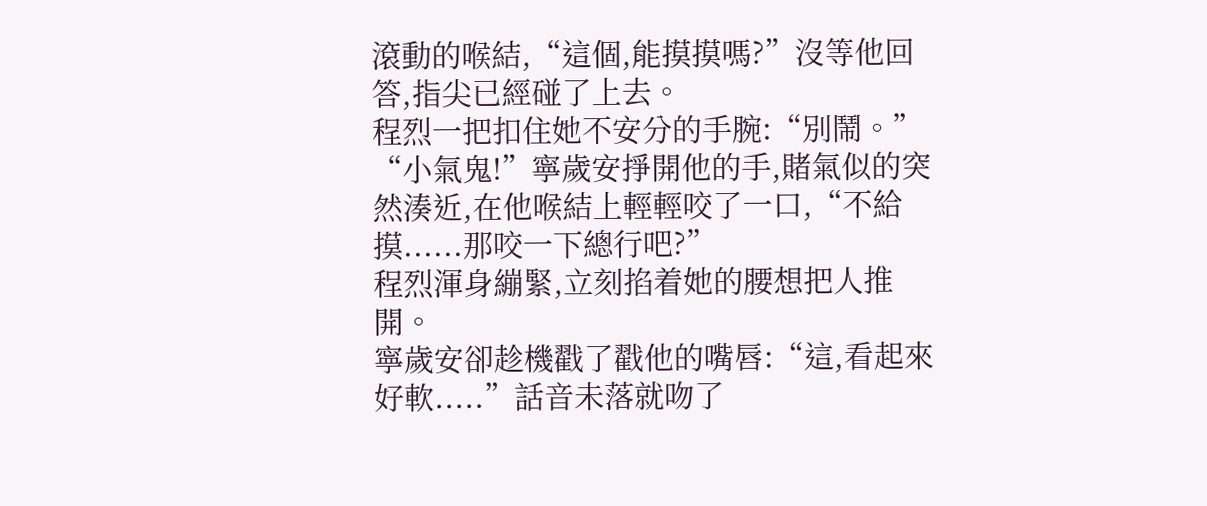滾動的喉結,“這個,能摸摸嗎?”沒等他回答,指尖已經碰了上去。
程烈一把扣住她不安分的手腕:“別鬧。”
“小氣鬼!”寧歲安掙開他的手,賭氣似的突然湊近,在他喉結上輕輕咬了一口,“不給摸......那咬一下總行吧?”
程烈渾身繃緊,立刻掐着她的腰想把人推開。
寧歲安卻趁機戳了戳他的嘴唇:“這,看起來好軟.....”話音未落就吻了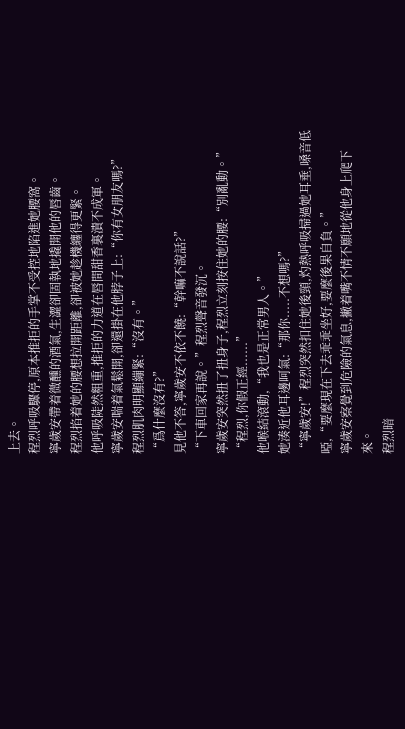上去。
程烈呼吸驟停,原本推拒的手掌不受控地陷進她腰窩。
寧歲安帶着微醺的酒氣,生澀卻固執地撬開他的唇齒。
程烈掐着她的腰想拉開距離,卻被她趁機纏得更緊。
他呼吸陡然粗重,推拒的力道在唇間甜香裏潰不成軍。
寧歲安喘着氣鬆開,卻還掛在他脖子上:“你有女朋友嗎?”
程烈肌肉明顯繃緊:“沒有。”
“爲什麼沒有?”
見他不答,寧歲安不依不饒:“幹嘛不說話?”
“下車回家再說。”程烈聲音發沉。
寧歲安突然扭了扭身子,程烈立刻按住她的腰:“別亂動。”
“程烈,你假正經......”
他喉結滾動,“我也是正常男人。”
她湊近他耳邊呵氣:“那你.....不想嗎?”
“寧歲安!”程烈突然扣住她後頸,灼熱呼吸掃過她耳垂,嗓音低啞,“要麼現在下去乖乖坐好,要麼後果自負。”
寧歲安察覺到危險的氣息,撇着嘴不情不願地從他身上爬下來。
程烈暗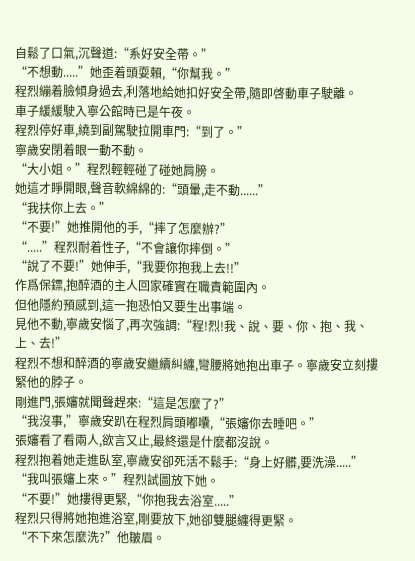自鬆了口氣,沉聲道:“系好安全帶。”
“不想動.....”她歪着頭耍賴,“你幫我。”
程烈繃着臉傾身過去,利落地給她扣好安全帶,隨即啓動車子駛離。
車子緩緩駛入寧公館時已是午夜。
程烈停好車,繞到副駕駛拉開車門:“到了。”
寧歲安閉着眼一動不動。
“大小姐。”程烈輕輕碰了碰她肩膀。
她這才睜開眼,聲音軟綿綿的:“頭暈,走不動......”
“我扶你上去。”
“不要!”她推開他的手,“摔了怎麼辦?”
“.....”程烈耐着性子,“不會讓你摔倒。”
“說了不要!”她伸手,“我要你抱我上去!!”
作爲保鏢,抱醉酒的主人回家確實在職責範圍內。
但他隱約預感到,這一抱恐怕又要生出事端。
見他不動,寧歲安惱了,再次強調:“程!烈!我、說、要、你、抱、我、上、去!”
程烈不想和醉酒的寧歲安繼續糾纏,彎腰將她抱出車子。寧歲安立刻摟緊他的脖子。
剛進門,張嬸就聞聲趕來:“這是怎麼了?”
“我沒事,”寧歲安趴在程烈肩頭嘟囔,“張嬸你去睡吧。”
張嬸看了看兩人,欲言又止,最終還是什麼都沒說。
程烈抱着她走進臥室,寧歲安卻死活不鬆手:“身上好髒,要洗澡.....”
“我叫張嬸上來。”程烈試圖放下她。
“不要!”她摟得更緊,“你抱我去浴室.....”
程烈只得將她抱進浴室,剛要放下,她卻雙腿纏得更緊。
“不下來怎麼洗?”他皺眉。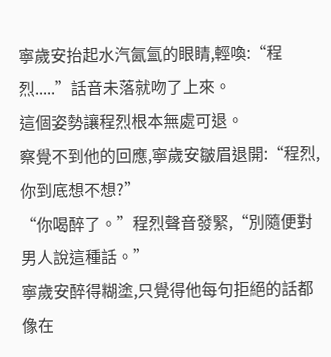寧歲安抬起水汽氤氳的眼睛,輕喚:“程烈.....”話音未落就吻了上來。
這個姿勢讓程烈根本無處可退。
察覺不到他的回應,寧歲安皺眉退開:“程烈,你到底想不想?”
“你喝醉了。”程烈聲音發緊,“別隨便對男人說這種話。”
寧歲安醉得糊塗,只覺得他每句拒絕的話都像在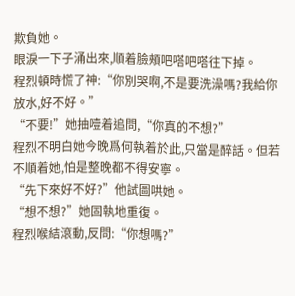欺負她。
眼淚一下子涌出來,順着臉頰吧嗒吧嗒往下掉。
程烈頓時慌了神:“你別哭啊,不是要洗澡嗎?我給你放水,好不好。”
“不要!”她抽噎着追問,“你真的不想?”
程烈不明白她今晚爲何執着於此,只當是醉話。但若不順着她,怕是整晚都不得安寧。
“先下來好不好?”他試圖哄她。
“想不想?”她固執地重復。
程烈喉結滾動,反問:“你想嗎?”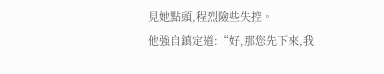見她點頭,程烈險些失控。
他強自鎮定道:“好,那您先下來,我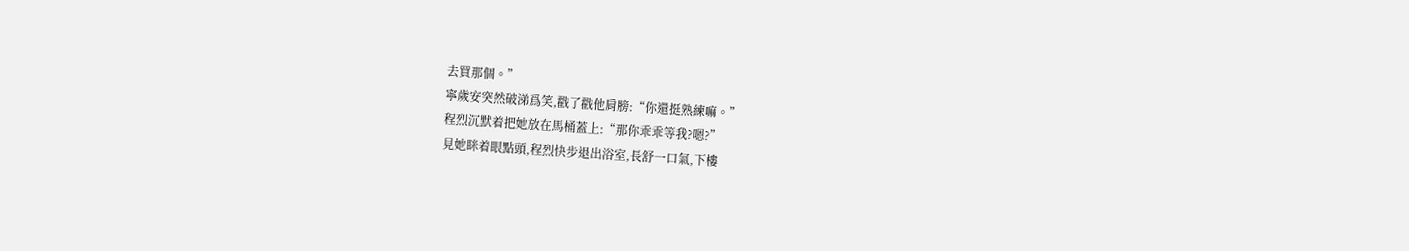去買那個。”
寧歲安突然破涕爲笑,戳了戳他肩膀:“你還挺熟練嘛。”
程烈沉默着把她放在馬桶蓋上:“那你乖乖等我?嗯?”
見她眯着眼點頭,程烈快步退出浴室,長舒一口氣,下樓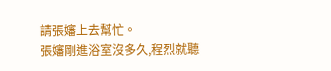請張嬸上去幫忙。
張嬸剛進浴室沒多久,程烈就聽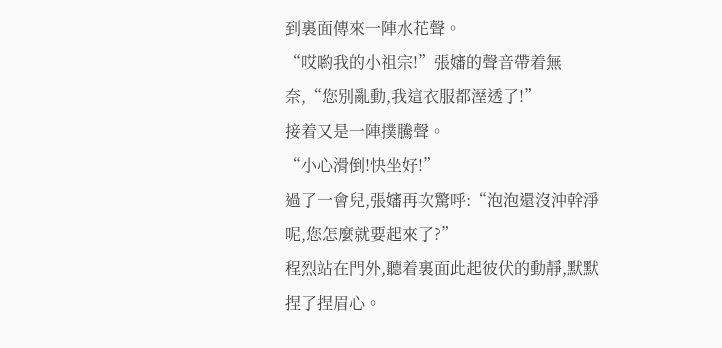到裏面傳來一陣水花聲。
“哎喲我的小祖宗!”張嬸的聲音帶着無奈,“您別亂動,我這衣服都溼透了!”
接着又是一陣撲騰聲。
“小心滑倒!快坐好!”
過了一會兒,張嬸再次驚呼:“泡泡還沒沖幹淨呢,您怎麼就要起來了?”
程烈站在門外,聽着裏面此起彼伏的動靜,默默捏了捏眉心。